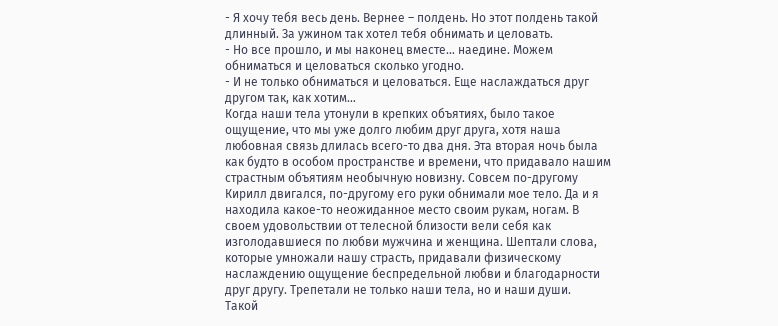- Я хочу тебя весь день. Вернее – полдень. Но этот полдень такой длинный. За ужином так хотел тебя обнимать и целовать.
- Но все прошло, и мы наконец вместе… наедине. Можем обниматься и целоваться сколько угодно.
- И не только обниматься и целоваться. Еще наслаждаться друг другом так, как хотим…
Когда наши тела утонули в крепких объятиях, было такое ощущение, что мы уже долго любим друг друга, хотя наша любовная связь длилась всего-то два дня. Эта вторая ночь была как будто в особом пространстве и времени, что придавало нашим страстным объятиям необычную новизну. Совсем по-другому Кирилл двигался, по-другому его руки обнимали мое тело. Да и я находила какое-то неожиданное место своим рукам, ногам. В своем удовольствии от телесной близости вели себя как изголодавшиеся по любви мужчина и женщина. Шептали слова, которые умножали нашу страсть, придавали физическому наслаждению ощущение беспредельной любви и благодарности друг другу. Трепетали не только наши тела, но и наши души.
Такой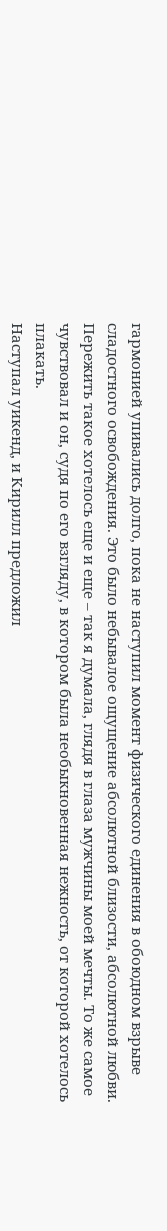гармонией упивались долго, пока не наступил момент физического единения в обоюдном взрыве сладостного освобождения. Это было небывалое ощущение абсолютной близости, абсолютной любви. Пережить такое хотелось еще и еще – так я думала, глядя в глаза мужчины моей мечты. То же самое чувствовал и он, судя по его взгляду, в котором была необыкновенная нежность, от которой хотелось плакать.
Наступал уикенд, и Кирилл предложил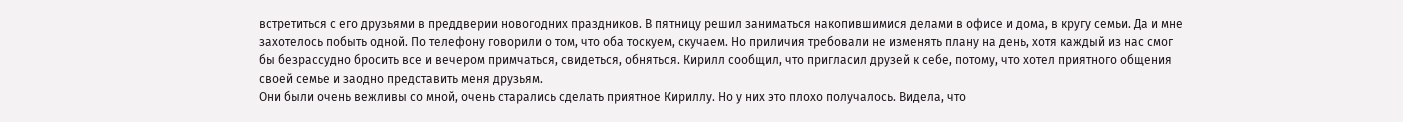встретиться с его друзьями в преддверии новогодних праздников. В пятницу решил заниматься накопившимися делами в офисе и дома, в кругу семьи. Да и мне захотелось побыть одной. По телефону говорили о том, что оба тоскуем, скучаем. Но приличия требовали не изменять плану на день, хотя каждый из нас смог бы безрассудно бросить все и вечером примчаться, свидеться, обняться. Кирилл сообщил, что пригласил друзей к себе, потому, что хотел приятного общения своей семье и заодно представить меня друзьям.
Они были очень вежливы со мной, очень старались сделать приятное Кириллу. Но у них это плохо получалось. Видела, что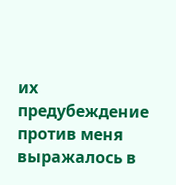их предубеждение против меня выражалось в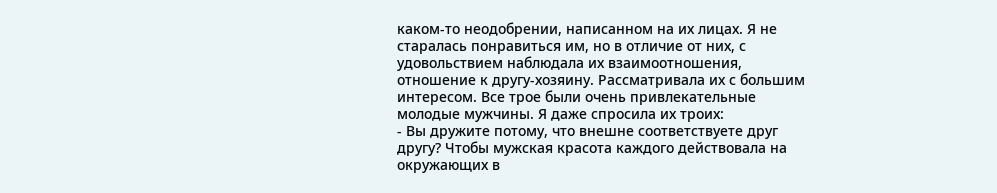каком-то неодобрении, написанном на их лицах. Я не старалась понравиться им, но в отличие от них, с удовольствием наблюдала их взаимоотношения, отношение к другу-хозяину. Рассматривала их с большим интересом. Все трое были очень привлекательные молодые мужчины. Я даже спросила их троих:
- Вы дружите потому, что внешне соответствуете друг другу? Чтобы мужская красота каждого действовала на окружающих в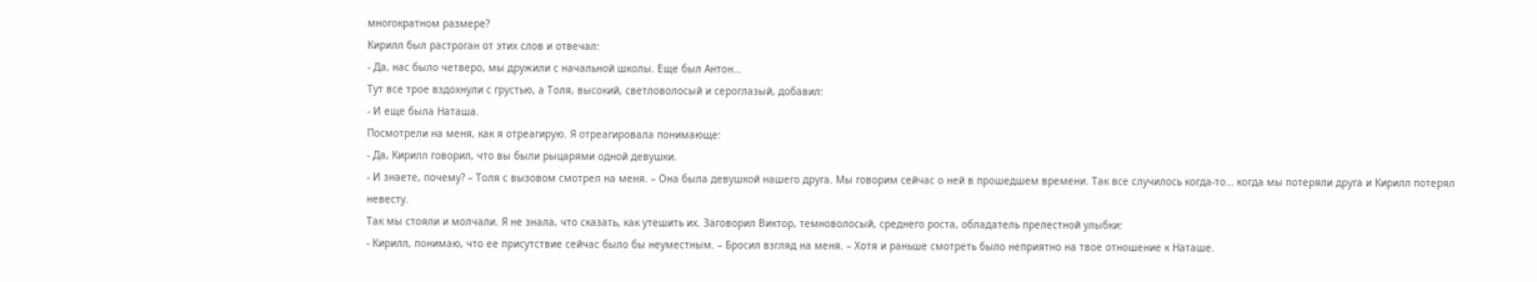многократном размере?
Кирилл был растроган от этих слов и отвечал:
- Да, нас было четверо, мы дружили с начальной школы. Еще был Антон…
Тут все трое вздохнули с грустью, а Толя, высокий, светловолосый и сероглазый, добавил:
- И еще была Наташа.
Посмотрели на меня, как я отреагирую. Я отреагировала понимающе:
- Да, Кирилл говорил, что вы были рыцарями одной девушки.
- И знаете, почему? – Толя с вызовом смотрел на меня. – Она была девушкой нашего друга. Мы говорим сейчас о ней в прошедшем времени. Так все случилось когда-то… когда мы потеряли друга и Кирилл потерял невесту.
Так мы стояли и молчали. Я не знала, что сказать, как утешить их. Заговорил Виктор, темноволосый, среднего роста, обладатель прелестной улыбки:
- Кирилл, понимаю, что ее присутствие сейчас было бы неуместным. – Бросил взгляд на меня. – Хотя и раньше смотреть было неприятно на твое отношение к Наташе.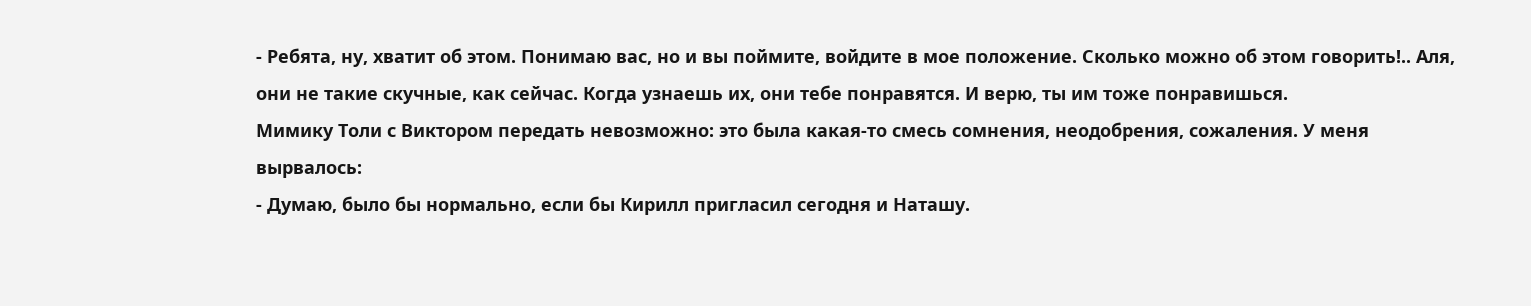- Ребята, ну, хватит об этом. Понимаю вас, но и вы поймите, войдите в мое положение. Сколько можно об этом говорить!.. Аля, они не такие скучные, как сейчас. Когда узнаешь их, они тебе понравятся. И верю, ты им тоже понравишься.
Мимику Толи с Виктором передать невозможно: это была какая-то смесь сомнения, неодобрения, сожаления. У меня вырвалось:
- Думаю, было бы нормально, если бы Кирилл пригласил сегодня и Наташу.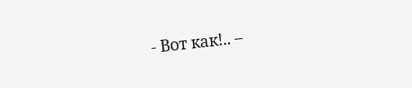- Вот как!.. –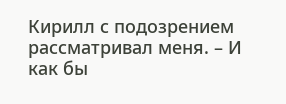Кирилл с подозрением рассматривал меня. – И как бы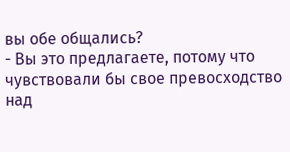вы обе общались?
- Вы это предлагаете, потому что чувствовали бы свое превосходство над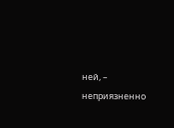ней, – неприязненно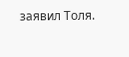заявил Толя.